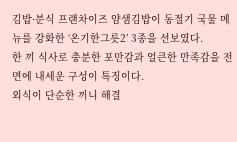김밥·분식 프랜차이즈 얌샘김밥이 동절기 국물 메뉴를 강화한 ‘온기한그릇2’ 3종을 선보였다.
한 끼 식사로 충분한 포만감과 얼큰한 만족감을 전면에 내세운 구성이 특징이다.
외식이 단순한 끼니 해결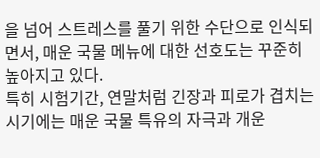을 넘어 스트레스를 풀기 위한 수단으로 인식되면서, 매운 국물 메뉴에 대한 선호도는 꾸준히 높아지고 있다.
특히 시험기간, 연말처럼 긴장과 피로가 겹치는 시기에는 매운 국물 특유의 자극과 개운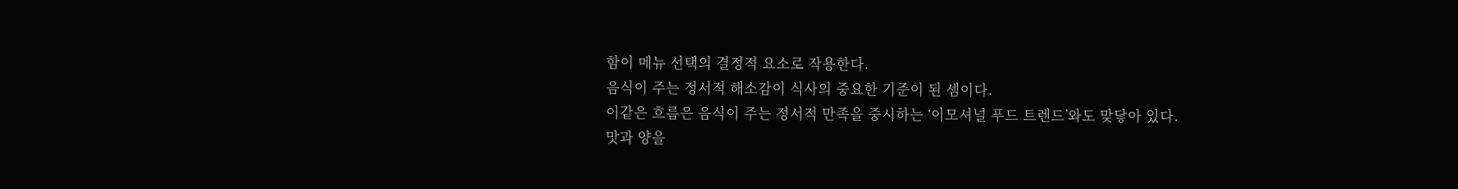함이 메뉴 선택의 결정적 요소로 작용한다.
음식이 주는 정서적 해소감이 식사의 중요한 기준이 된 셈이다.
이같은 흐름은 음식이 주는 정서적 만족을 중시하는 ‘이모셔널 푸드 트렌드’와도 맞닿아 있다.
맛과 양을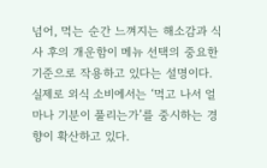넘어, 먹는 순간 느껴지는 해소감과 식사 후의 개운함이 메뉴 선택의 중요한 기준으로 작용하고 있다는 설명이다.
실제로 외식 소비에서는 ‘먹고 나서 얼마나 기분이 풀리는가’를 중시하는 경향이 확산하고 있다.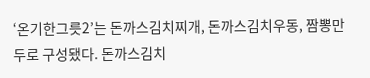‘온기한그릇2’는 돈까스김치찌개, 돈까스김치우동, 짬뽕만두로 구성됐다. 돈까스김치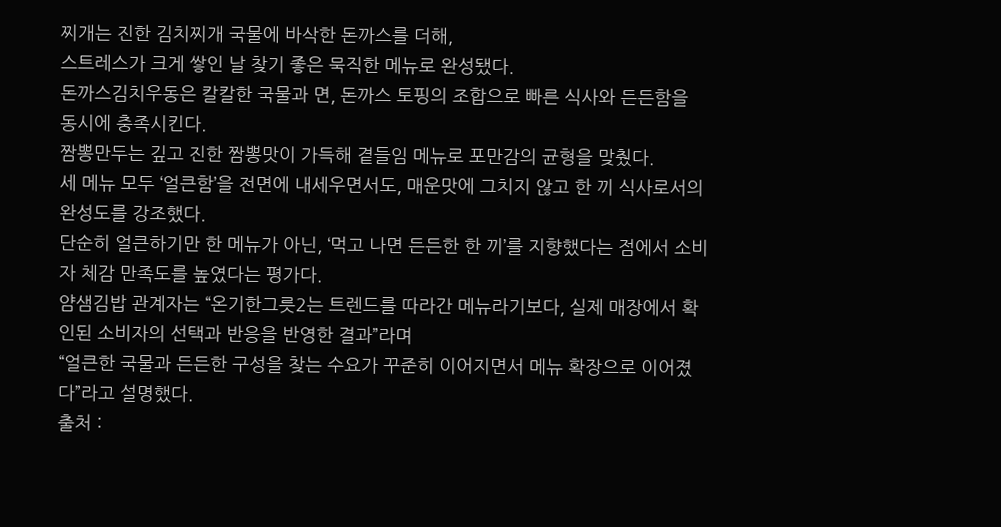찌개는 진한 김치찌개 국물에 바삭한 돈까스를 더해,
스트레스가 크게 쌓인 날 찾기 좋은 묵직한 메뉴로 완성됐다.
돈까스김치우동은 칼칼한 국물과 면, 돈까스 토핑의 조합으로 빠른 식사와 든든함을 동시에 충족시킨다.
짬뽕만두는 깊고 진한 짬뽕맛이 가득해 곁들임 메뉴로 포만감의 균형을 맞췄다.
세 메뉴 모두 ‘얼큰함’을 전면에 내세우면서도, 매운맛에 그치지 않고 한 끼 식사로서의 완성도를 강조했다.
단순히 얼큰하기만 한 메뉴가 아닌, ‘먹고 나면 든든한 한 끼’를 지향했다는 점에서 소비자 체감 만족도를 높였다는 평가다.
얌샘김밥 관계자는 “온기한그릇2는 트렌드를 따라간 메뉴라기보다, 실제 매장에서 확인된 소비자의 선택과 반응을 반영한 결과”라며
“얼큰한 국물과 든든한 구성을 찾는 수요가 꾸준히 이어지면서 메뉴 확장으로 이어졌다”라고 설명했다.
출처 :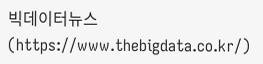빅데이터뉴스 (https://www.thebigdata.co.kr/)